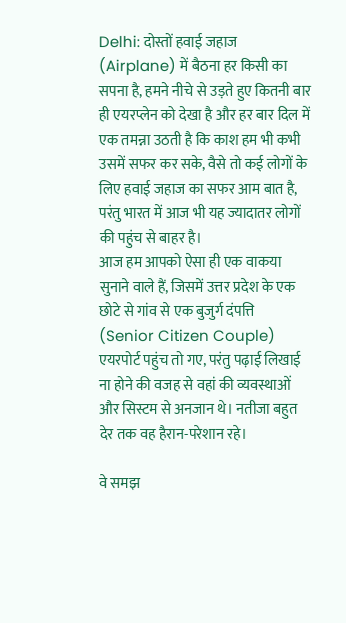Delhi: दोस्तों हवाई जहाज (Airplane) में बैठना हर किसी का सपना है, हमने नीचे से उड़ते हुए कितनी बार ही एयरप्लेन को देखा है और हर बार दिल में एक तमन्ना उठती है कि काश हम भी कभी उसमें सफर कर सके, वैसे तो कई लोगों के लिए हवाई जहाज का सफर आम बात है, परंतु भारत में आज भी यह ज्यादातर लोगों की पहुंच से बाहर है।
आज हम आपको ऐसा ही एक वाकया सुनाने वाले हैं, जिसमें उत्तर प्रदेश के एक छोटे से गांव से एक बुजुर्ग दंपत्ति (Senior Citizen Couple) एयरपोर्ट पहुंच तो गए, परंतु पढ़ाई लिखाई ना होने की वजह से वहां की व्यवस्थाओं और सिस्टम से अनजान थे। नतीजा बहुत देर तक वह हैरान-परेशान रहे।

वे समझ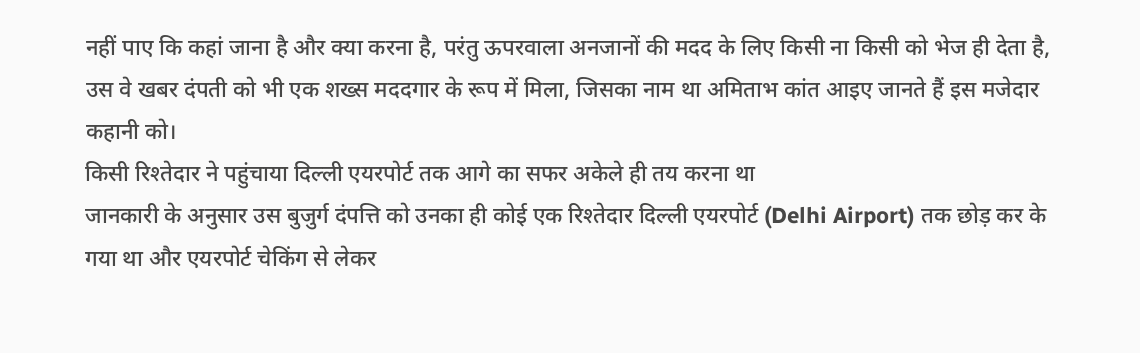नहीं पाए कि कहां जाना है और क्या करना है, परंतु ऊपरवाला अनजानों की मदद के लिए किसी ना किसी को भेज ही देता है, उस वे खबर दंपती को भी एक शख्स मददगार के रूप में मिला, जिसका नाम था अमिताभ कांत आइए जानते हैं इस मजेदार कहानी को।
किसी रिश्तेदार ने पहुंचाया दिल्ली एयरपोर्ट तक आगे का सफर अकेले ही तय करना था
जानकारी के अनुसार उस बुजुर्ग दंपत्ति को उनका ही कोई एक रिश्तेदार दिल्ली एयरपोर्ट (Delhi Airport) तक छोड़ कर के गया था और एयरपोर्ट चेकिंग से लेकर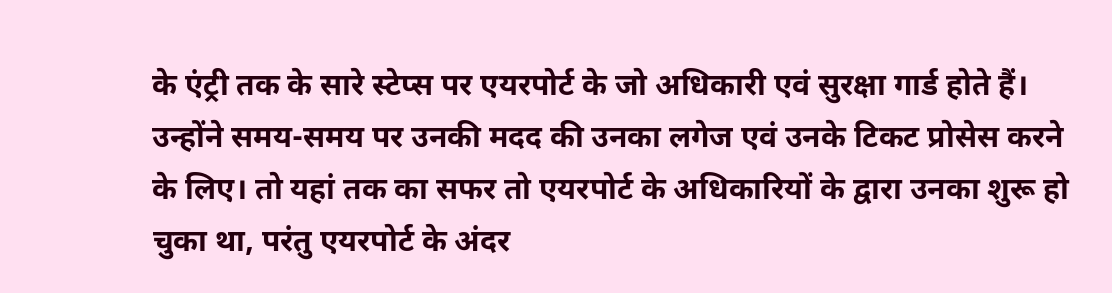के एंट्री तक के सारे स्टेप्स पर एयरपोर्ट के जो अधिकारी एवं सुरक्षा गार्ड होते हैं।
उन्होंने समय-समय पर उनकी मदद की उनका लगेज एवं उनके टिकट प्रोसेस करने के लिए। तो यहां तक का सफर तो एयरपोर्ट के अधिकारियों के द्वारा उनका शुरू हो चुका था, परंतु एयरपोर्ट के अंदर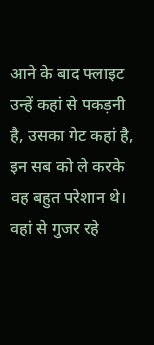आने के बाद फ्लाइट उन्हें कहां से पकड़नी है, उसका गेट कहां है, इन सब को ले करके वह बहुत परेशान थे।
वहां से गुजर रहे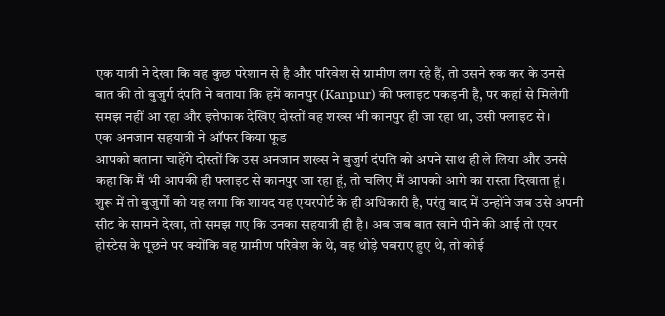एक यात्री ने देखा कि वह कुछ परेशान से है और परिवेश से ग्रामीण लग रहे हैं, तो उसने रुक कर के उनसे बात की तो बुजुर्ग दंपति ने बताया कि हमें कानपुर (Kanpur) की फ्लाइट पकड़नी है, पर कहां से मिलेगी समझ नहीं आ रहा और इत्तेफाक देखिए दोस्तों वह शख्स भी कानपुर ही जा रहा था, उसी फ्लाइट से।
एक अनजान सहयात्री ने ऑफर किया फूड
आपको बताना चाहेंगे दोस्तों कि उस अनजान शख्स ने बुजुर्ग दंपति को अपने साथ ही ले लिया और उनसे कहा कि मैं भी आपकी ही फ्लाइट से कानपुर जा रहा हूं, तो चलिए मैं आपको आगे का रास्ता दिखाता हूं।
शुरू में तो बुजुर्गों को यह लगा कि शायद यह एयरपोर्ट के ही अधिकारी है, परंतु बाद में उन्होंने जब उसे अपनी सीट के सामने देखा, तो समझ गए कि उनका सहयात्री ही है। अब जब बात खाने पीने की आई तो एयर होस्टेस के पूछने पर क्योंकि वह ग्रामीण परिवेश के थे, वह थोड़े घबराए हुए थे, तो कोई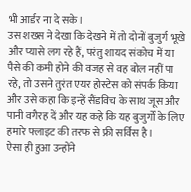भी आर्डर ना दे सके।
उस शख्स ने देखा कि देखने में तो दोनों बुजुर्ग भूखे और प्यासे लग रहे हैं, परंतु शायद संकोच में या पैसे की कमी होने की वजह से वह बोल नहीं पा रहे, तो उसने तुरंत एयर होस्टेस को संपर्क किया और उसे कहा कि इन्हें सैंडविच के साथ जूस और पानी वगैरह दें और यह कहे कि यह बुजुर्गों के लिए हमारे फ्लाइट की तरफ से फ्री सर्विस है।
ऐसा ही हुआ उन्होंने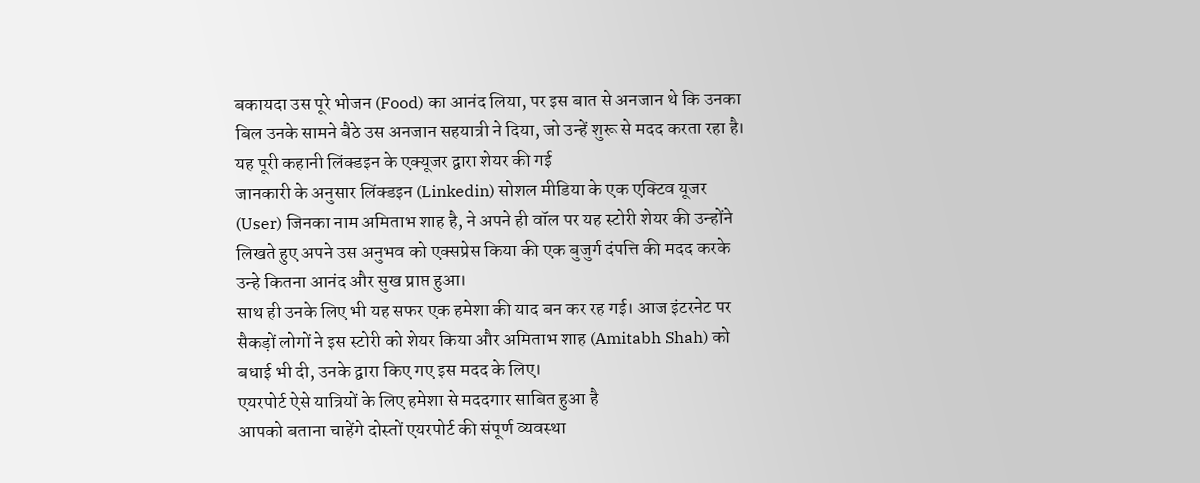बकायदा उस पूरे भोजन (Food) का आनंद लिया, पर इस बात से अनजान थे कि उनका बिल उनके सामने बैठे उस अनजान सहयात्री ने दिया, जो उन्हें शुरू से मदद करता रहा है।
यह पूरी कहानी लिंक्डइन के एक्यूजर द्वारा शेयर की गई
जानकारी के अनुसार लिंक्डइन (Linkedin) सोशल मीडिया के एक एक्टिव यूजर (User) जिनका नाम अमिताभ शाह है, ने अपने ही वॉल पर यह स्टोरी शेयर की उन्होंने लिखते हुए अपने उस अनुभव को एक्सप्रेस किया की एक बुजुर्ग दंपत्ति की मदद करके उन्हे कितना आनंद और सुख प्राप्त हुआ।
साथ ही उनके लिए भी यह सफर एक हमेशा की याद बन कर रह गई। आज इंटरनेट पर सैकड़ों लोगों ने इस स्टोरी को शेयर किया और अमिताभ शाह (Amitabh Shah) को बधाई भी दी, उनके द्वारा किए गए इस मदद के लिए।
एयरपोर्ट ऐसे यात्रियों के लिए हमेशा से मददगार साबित हुआ है
आपको बताना चाहेंगे दोस्तों एयरपोर्ट की संपूर्ण व्यवस्था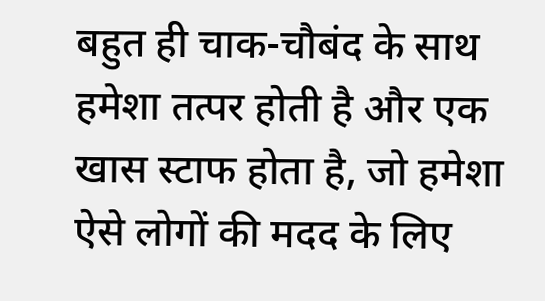बहुत ही चाक-चौबंद के साथ हमेशा तत्पर होती है और एक खास स्टाफ होता है, जो हमेशा ऐसे लोगों की मदद के लिए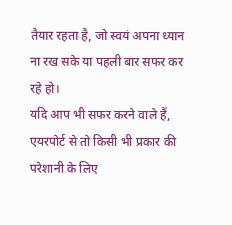तैयार रहता है, जो स्वयं अपना ध्यान ना रख सके या पहली बार सफर कर रहे हो।
यदि आप भी सफर करने वाले हैं, एयरपोर्ट से तो किसी भी प्रकार की परेशानी के लिए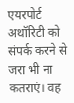एयरपोर्ट अथॉरिटी को संपर्क करने से जरा भी ना कतराएं। वह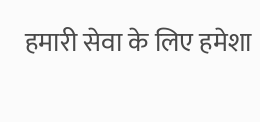हमारी सेवा के लिए हमेशा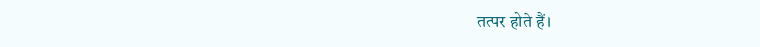तत्पर होते हैं।